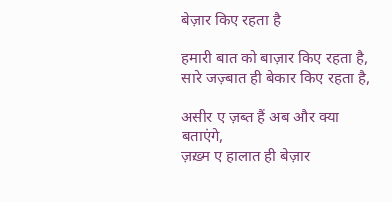बेज़ार किए रहता है

हमारी बात को बाज़ार किए रहता है,
सारे जज़्बात ही बेकार किए रहता है,

असीर ए ज़ब्त हैं अब और क्या बताएंगे,
ज़ख़्म ए हालात ही बेज़ार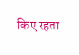किए रहता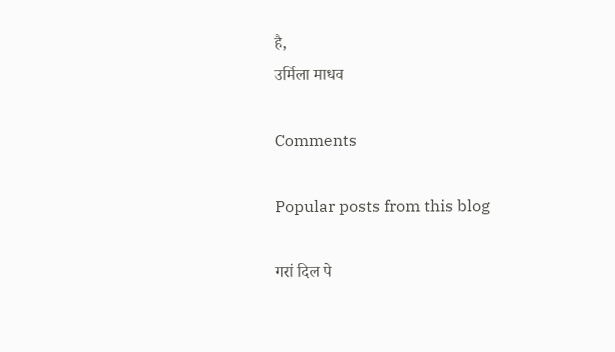है,
उर्मिला माधव

Comments

Popular posts from this blog

गरां दिल पे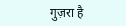गुज़रा है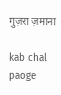गुज़रा ज़माना

kab chal paoge